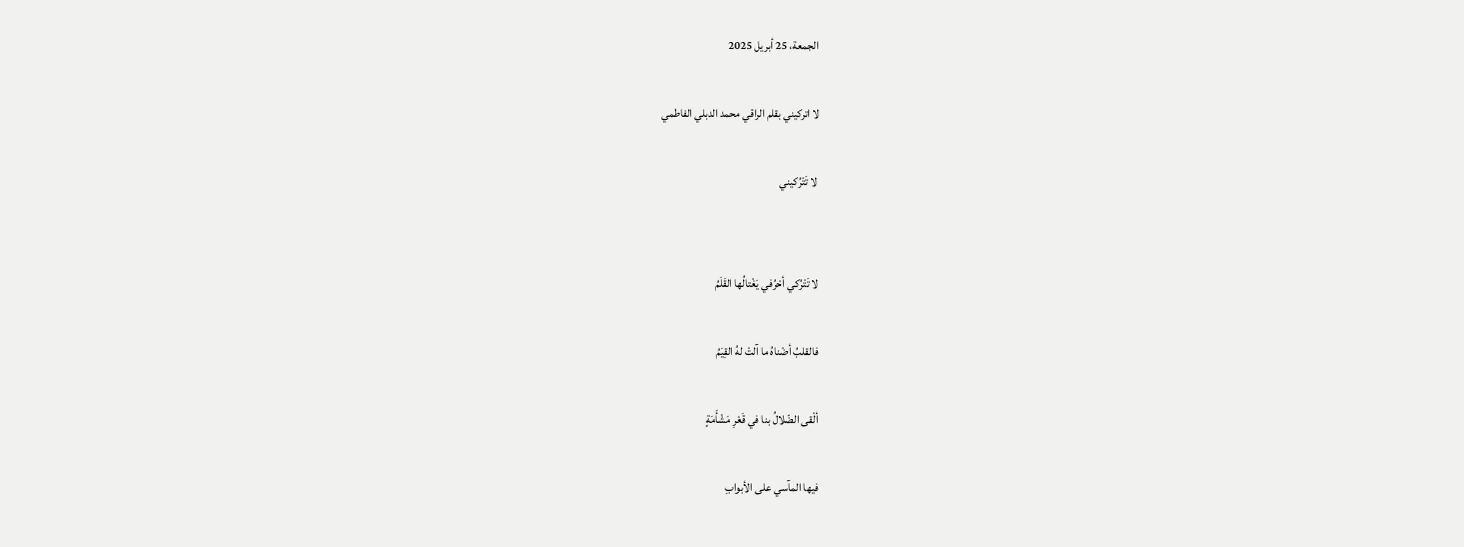الجمعة، 25 أبريل 2025

لا اتركيني بقلم الراقي محمد الدبلي الفاطمي

 لا تَتْرُكيني


لا تَتْرُكي أحْرُفي يَغْتالُها القَلَمُ

فالقلبُ أضْناهُ ما آلتْ لهُ القِيَمُ

ألْقى الضّلالُ بنا في قَعْرِ مَشْأَمَةٍ

فيها المآسي على الأبوابِ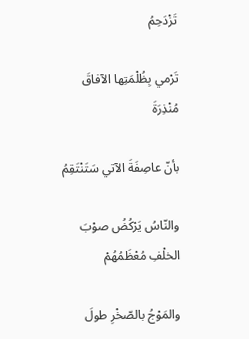تَزْدَحِمُ

تَرْمي بِظُلْمَتِها الآفاقَ مُنْذِرَةَ

بأنّ عاصِفَةَ الآتي سَتَنْتَقِمُ

والنّاسُ يَرْكُضُ صوْبَ الخلْفِ مُعْظَمُهُمْ

والمَوْجُ بالصّخْرِ طولَ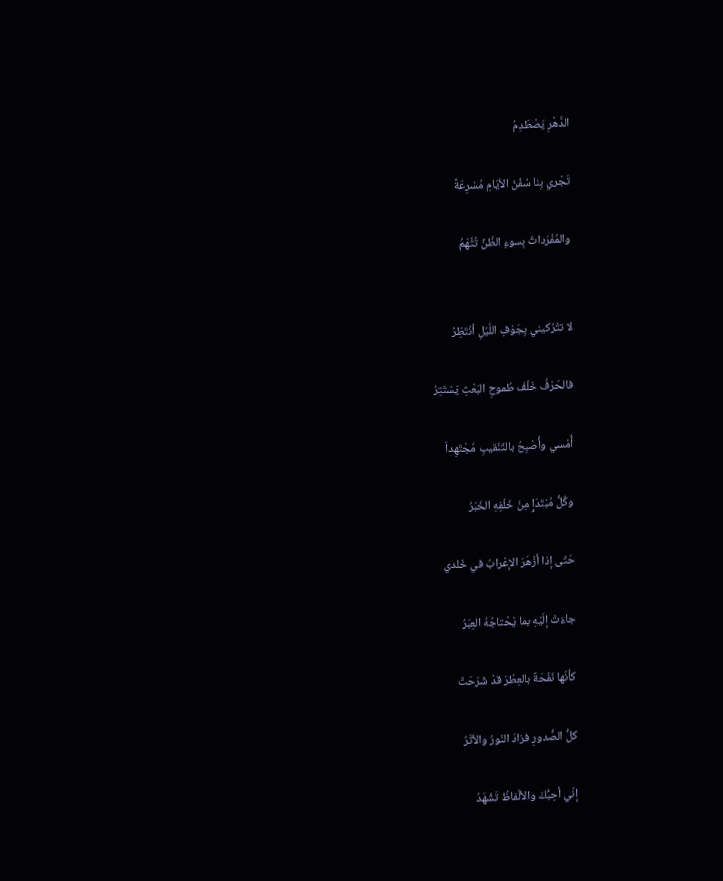الدَّهْرِ يَصْطَدِمُ

تَجْري بِنا سُفُنُ الأيّامِ مُسْرِعَةً

والمُفْرَداتُ بِسوءِ الظّنِّ تُتَّهَمُ


لا تتْرُكيني بِجَوْفِ اللّيْلِ أنْتَظِرُ

فالحَرْفُ خَلْفَ طُموحِ البَعْثِ يَسْتَتِرُ

أُمْسي وأُصْبِحُ بالتّنْقيبِ مُجْتَهِداَ

وكُلُّ مُبْتَدَإٍ مِنْ خَلْفِهِ الخَبَرُ

حَتّى إذا أزْهَرَ الإعْرابُ في خَلدي

جاءَتْ إلَيْهِ بما يْحْتاجُهُ العِبَرُ

كأنّها نَفْحَةٌ بالعِطْرَ قدْ شَرَحَتْ

كلُّ الصُّدورِ فزادَ النّورُ والأثَرُ

إنّي أحِبُّكَ والألْفاظُ تَشْهَدُ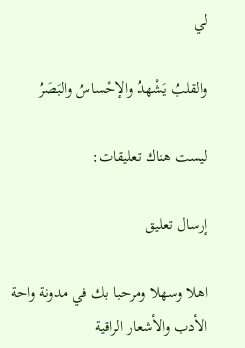لي

والقلبُ يَشْهدُ والإحْساسُ والبَصَرُ

ليست هناك تعليقات:

إرسال تعليق

اهلا وسهلا ومرحبا بك في مدونة واحة الأدب والأشعار الراقية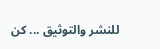للنشر والتوثيق ... كن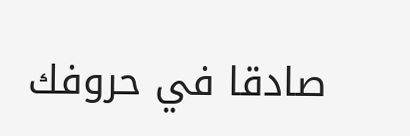صادقا في حروفك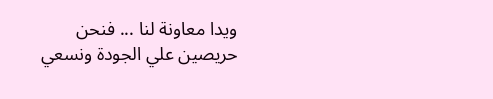ويدا معاونة لنا ... فنحن حريصين علي الجودة ونسعي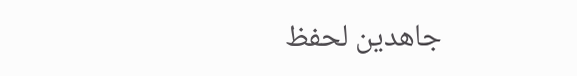جاهدين لحفظ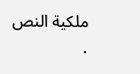ملكية النص .